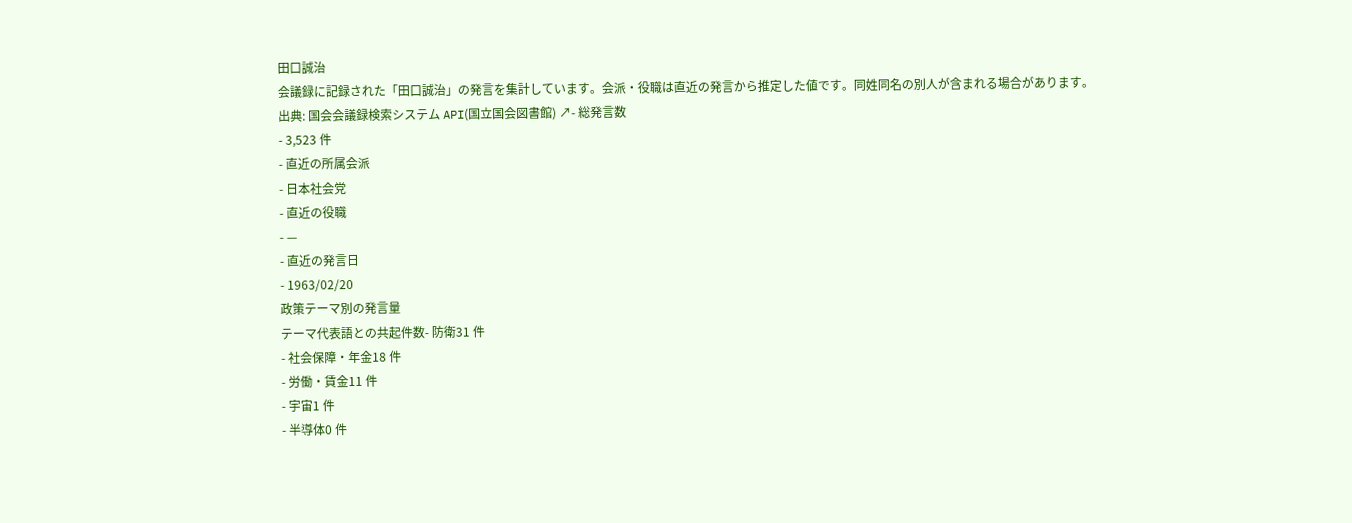田口誠治
会議録に記録された「田口誠治」の発言を集計しています。会派・役職は直近の発言から推定した値です。同姓同名の別人が含まれる場合があります。
出典: 国会会議録検索システム API(国立国会図書館) ↗- 総発言数
- 3,523 件
- 直近の所属会派
- 日本社会党
- 直近の役職
- —
- 直近の発言日
- 1963/02/20
政策テーマ別の発言量
テーマ代表語との共起件数- 防衛31 件
- 社会保障・年金18 件
- 労働・賃金11 件
- 宇宙1 件
- 半導体0 件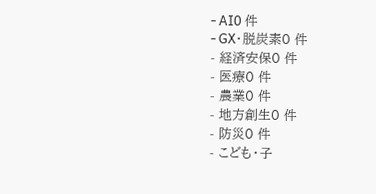- AI0 件
- GX・脱炭素0 件
- 経済安保0 件
- 医療0 件
- 農業0 件
- 地方創生0 件
- 防災0 件
- こども・子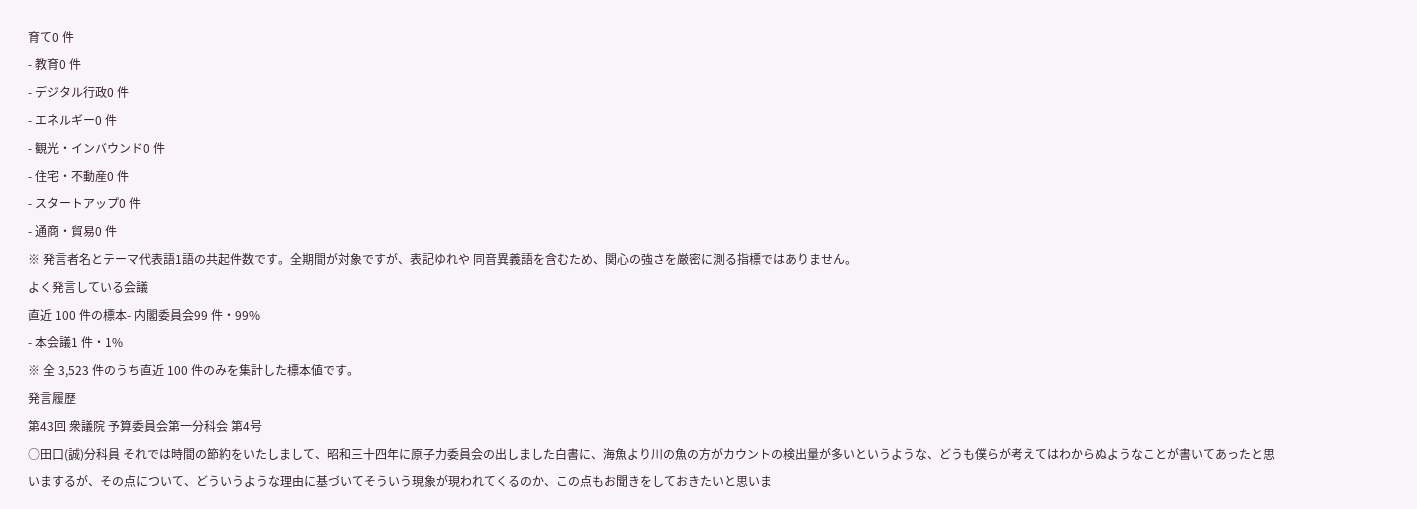育て0 件
- 教育0 件
- デジタル行政0 件
- エネルギー0 件
- 観光・インバウンド0 件
- 住宅・不動産0 件
- スタートアップ0 件
- 通商・貿易0 件
※ 発言者名とテーマ代表語1語の共起件数です。全期間が対象ですが、表記ゆれや 同音異義語を含むため、関心の強さを厳密に測る指標ではありません。
よく発言している会議
直近 100 件の標本- 内閣委員会99 件・99%
- 本会議1 件・1%
※ 全 3,523 件のうち直近 100 件のみを集計した標本値です。
発言履歴
第43回 衆議院 予算委員会第一分科会 第4号
○田口(誠)分科員 それでは時間の節約をいたしまして、昭和三十四年に原子力委員会の出しました白書に、海魚より川の魚の方がカウントの検出量が多いというような、どうも僕らが考えてはわからぬようなことが書いてあったと思いまするが、その点について、どういうような理由に基づいてそういう現象が現われてくるのか、この点もお聞きをしておきたいと思いま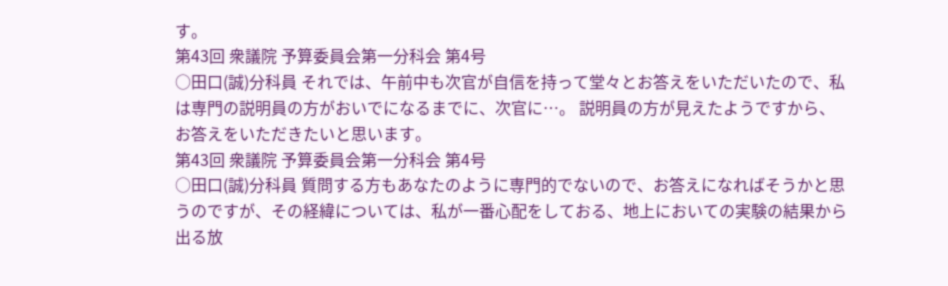す。
第43回 衆議院 予算委員会第一分科会 第4号
○田口(誠)分科員 それでは、午前中も次官が自信を持って堂々とお答えをいただいたので、私は専門の説明員の方がおいでになるまでに、次官に…。 説明員の方が見えたようですから、お答えをいただきたいと思います。
第43回 衆議院 予算委員会第一分科会 第4号
○田口(誠)分科員 質問する方もあなたのように専門的でないので、お答えになればそうかと思うのですが、その経緯については、私が一番心配をしておる、地上においての実験の結果から出る放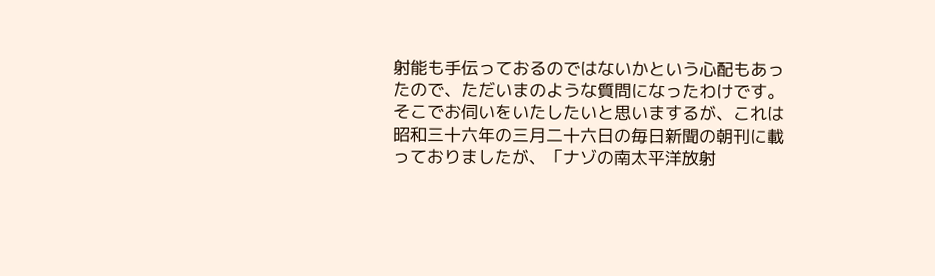射能も手伝っておるのではないかという心配もあったので、ただいまのような質問になったわけです。 そこでお伺いをいたしたいと思いまするが、これは昭和三十六年の三月二十六日の毎日新聞の朝刊に載っておりましたが、「ナゾの南太平洋放射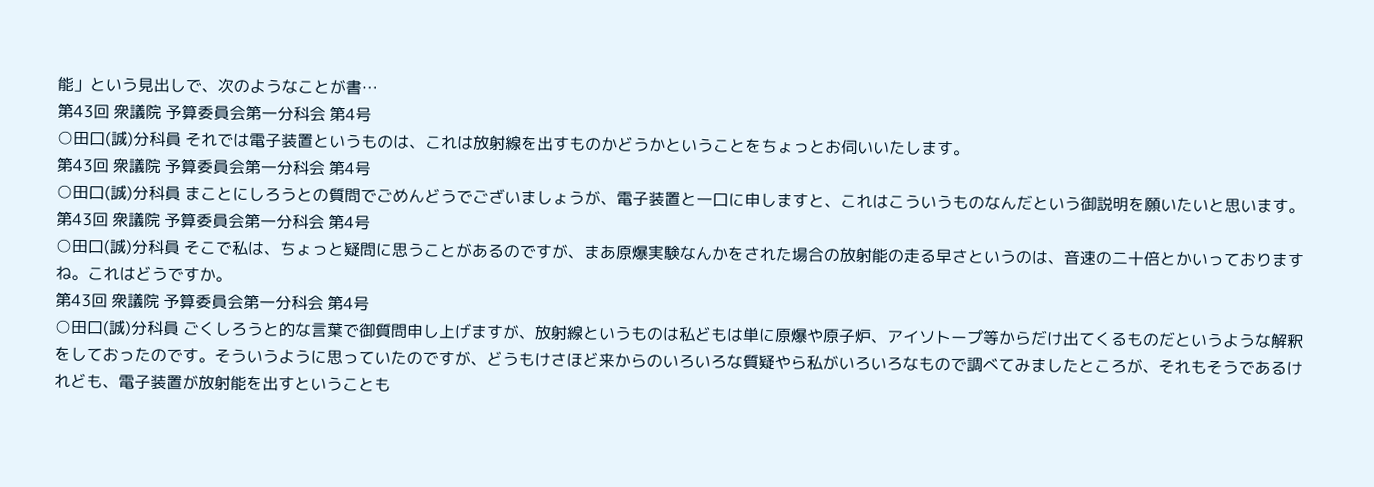能」という見出しで、次のようなことが書…
第43回 衆議院 予算委員会第一分科会 第4号
○田口(誠)分科員 それでは電子装置というものは、これは放射線を出すものかどうかということをちょっとお伺いいたします。
第43回 衆議院 予算委員会第一分科会 第4号
○田口(誠)分科員 まことにしろうとの質問でごめんどうでございましょうが、電子装置と一口に申しますと、これはこういうものなんだという御説明を願いたいと思います。
第43回 衆議院 予算委員会第一分科会 第4号
○田口(誠)分科員 そこで私は、ちょっと疑問に思うことがあるのですが、まあ原爆実験なんかをされた場合の放射能の走る早さというのは、音速の二十倍とかいっておりますね。これはどうですか。
第43回 衆議院 予算委員会第一分科会 第4号
○田口(誠)分科員 ごくしろうと的な言葉で御質問申し上げますが、放射線というものは私どもは単に原爆や原子炉、アイソトープ等からだけ出てくるものだというような解釈をしておったのです。そういうように思っていたのですが、どうもけさほど来からのいろいろな質疑やら私がいろいろなもので調べてみましたところが、それもそうであるけれども、電子装置が放射能を出すということも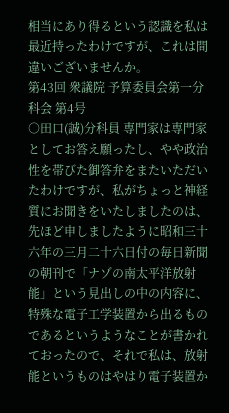相当にあり得るという認識を私は最近持ったわけですが、これは間違いございませんか。
第43回 衆議院 予算委員会第一分科会 第4号
○田口(誠)分科員 専門家は専門家としてお答え願ったし、やや政治性を帯びた御答弁をまたいただいたわけですが、私がちょっと神経質にお聞きをいたしましたのは、先ほど申しましたように昭和三十六年の三月二十六日付の毎日新聞の朝刊で「ナゾの南太平洋放射能」という見出しの中の内容に、特殊な電子工学装置から出るものであるというようなことが書かれておったので、それで私は、放射能というものはやはり電子装置か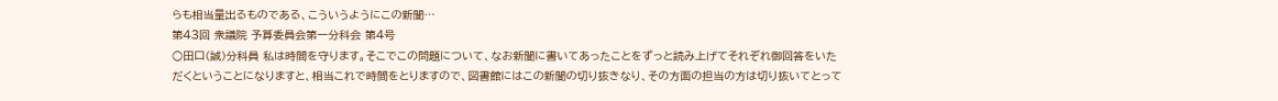らも相当量出るものである、こういうようにこの新聞…
第43回 衆議院 予算委員会第一分科会 第4号
○田口(誠)分科員 私は時間を守ります。そこでこの問題について、なお新聞に書いてあったことをずっと読み上げてそれぞれ御回答をいただくということになりますと、相当これで時間をとりますので、図書館にはこの新聞の切り抜きなり、その方面の担当の方は切り抜いてとって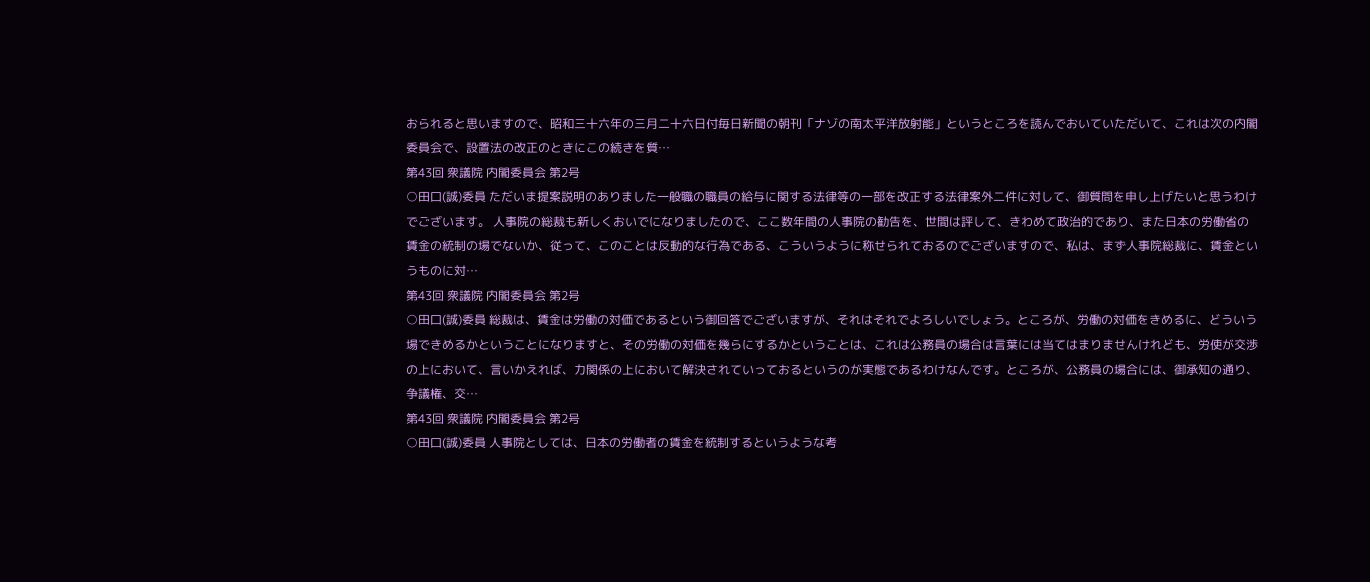おられると思いますので、昭和三十六年の三月二十六日付毎日新聞の朝刊「ナゾの南太平洋放射能」というところを読んでおいていただいて、これは次の内閣委員会で、設置法の改正のときにこの続きを質…
第43回 衆議院 内閣委員会 第2号
○田口(誠)委員 ただいま提案説明のありました一般職の職員の給与に関する法律等の一部を改正する法律案外二件に対して、御質問を申し上げたいと思うわけでございます。 人事院の総裁も新しくおいでになりましたので、ここ数年間の人事院の勧告を、世間は評して、きわめて政治的であり、また日本の労働省の賃金の統制の場でないか、従って、このことは反動的な行為である、こういうように称せられておるのでございますので、私は、まず人事院総裁に、賃金というものに対…
第43回 衆議院 内閣委員会 第2号
○田口(誠)委員 総裁は、賃金は労働の対価であるという御回答でございますが、それはそれでよろしいでしょう。ところが、労働の対価をきめるに、どういう場できめるかということになりますと、その労働の対価を幾らにするかということは、これは公務員の場合は言葉には当てはまりませんけれども、労使が交渉の上において、言いかえれば、力関係の上において解決されていっておるというのが実態であるわけなんです。ところが、公務員の場合には、御承知の通り、争議権、交…
第43回 衆議院 内閣委員会 第2号
○田口(誠)委員 人事院としては、日本の労働者の賃金を統制するというような考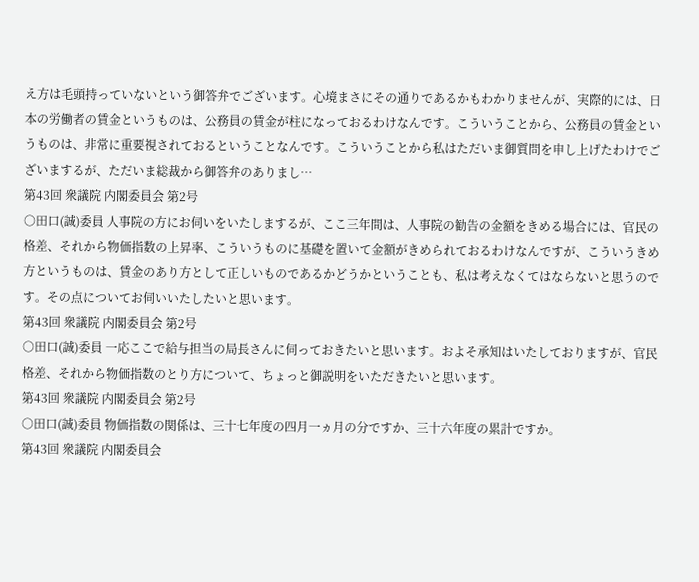え方は毛頭持っていないという御答弁でございます。心境まさにその通りであるかもわかりませんが、実際的には、日本の労働者の賃金というものは、公務員の賃金が柱になっておるわけなんです。こういうことから、公務員の賃金というものは、非常に重要視されておるということなんです。こういうことから私はただいま御質問を申し上げたわけでございまするが、ただいま総裁から御答弁のありまし…
第43回 衆議院 内閣委員会 第2号
○田口(誠)委員 人事院の方にお伺いをいたしまするが、ここ三年間は、人事院の勧告の金額をきめる場合には、官民の格差、それから物価指数の上昇率、こういうものに基礎を置いて金額がきめられておるわけなんですが、こういうきめ方というものは、賃金のあり方として正しいものであるかどうかということも、私は考えなくてはならないと思うのです。その点についてお伺いいたしたいと思います。
第43回 衆議院 内閣委員会 第2号
○田口(誠)委員 一応ここで給与担当の局長さんに伺っておきたいと思います。およそ承知はいたしておりますが、官民格差、それから物価指数のとり方について、ちょっと御説明をいただきたいと思います。
第43回 衆議院 内閣委員会 第2号
○田口(誠)委員 物価指数の関係は、三十七年度の四月一ヵ月の分ですか、三十六年度の累計ですか。
第43回 衆議院 内閣委員会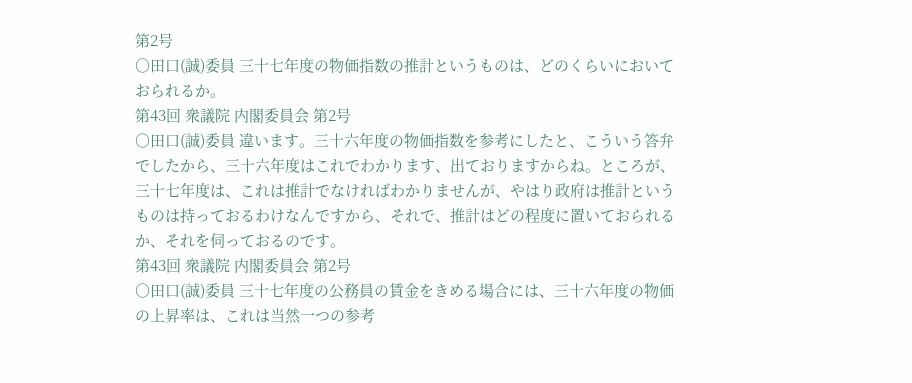第2号
○田口(誠)委員 三十七年度の物価指数の推計というものは、どのくらいにおいておられるか。
第43回 衆議院 内閣委員会 第2号
○田口(誠)委員 違います。三十六年度の物価指数を参考にしたと、こういう答弁でしたから、三十六年度はこれでわかります、出ておりますからね。ところが、三十七年度は、これは推計でなければわかりませんが、やはり政府は推計というものは持っておるわけなんですから、それで、推計はどの程度に置いておられるか、それを伺っておるのです。
第43回 衆議院 内閣委員会 第2号
○田口(誠)委員 三十七年度の公務員の賃金をきめる場合には、三十六年度の物価の上昇率は、これは当然一つの参考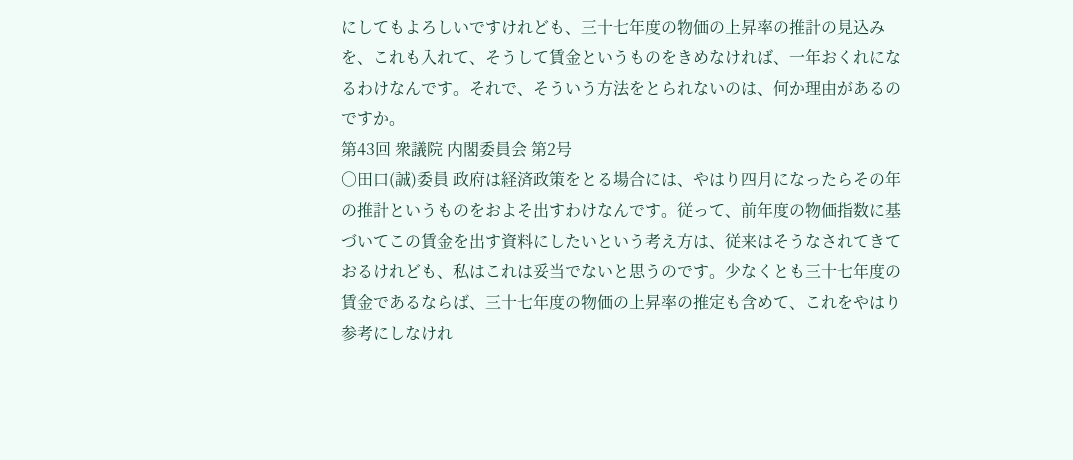にしてもよろしいですけれども、三十七年度の物価の上昇率の推計の見込みを、これも入れて、そうして賃金というものをきめなければ、一年おくれになるわけなんです。それで、そういう方法をとられないのは、何か理由があるのですか。
第43回 衆議院 内閣委員会 第2号
○田口(誠)委員 政府は経済政策をとる場合には、やはり四月になったらその年の推計というものをおよそ出すわけなんです。従って、前年度の物価指数に基づいてこの賃金を出す資料にしたいという考え方は、従来はそうなされてきておるけれども、私はこれは妥当でないと思うのです。少なくとも三十七年度の賃金であるならば、三十七年度の物価の上昇率の推定も含めて、これをやはり参考にしなけれ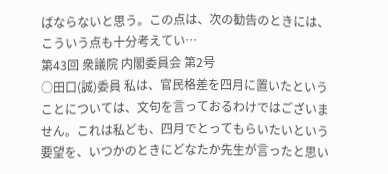ばならないと思う。この点は、次の勧告のときには、こういう点も十分考えてい…
第43回 衆議院 内閣委員会 第2号
○田口(誠)委員 私は、官民格差を四月に置いたということについては、文句を言っておるわけではございません。これは私ども、四月でとってもらいたいという要望を、いつかのときにどなたか先生が言ったと思い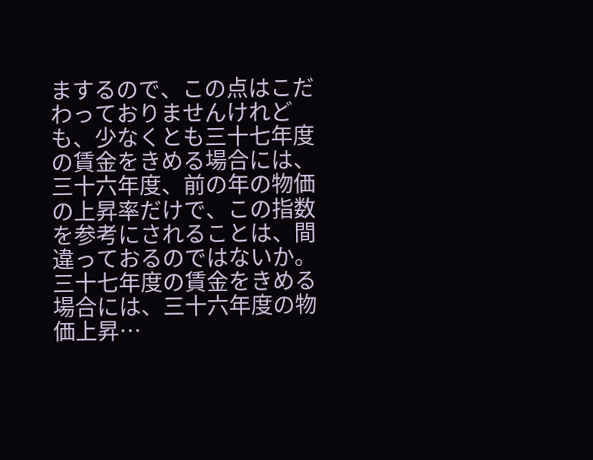まするので、この点はこだわっておりませんけれども、少なくとも三十七年度の賃金をきめる場合には、三十六年度、前の年の物価の上昇率だけで、この指数を参考にされることは、間違っておるのではないか。三十七年度の賃金をきめる場合には、三十六年度の物価上昇…